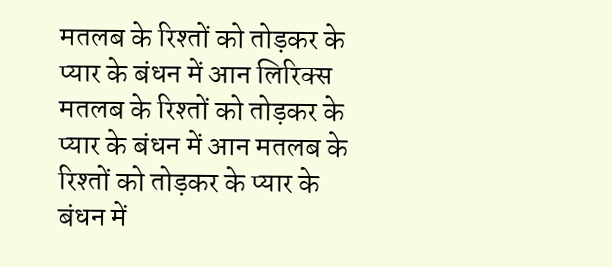मतलब के रिश्तों को तोड़कर के प्यार के बंधन में आन लिरिक्स
मतलब के रिश्तों को तोड़कर के प्यार के बंधन में आन मतलब के रिश्तों को तोड़कर के प्यार के बंधन में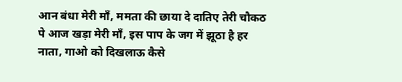आन बंधा मेरी माँ, ममता की छाया दे दातिए तेरी चौकठ पे आज खड़ा मेरी माँ, इस पाप के जग में झूठा है हर नाता, गाओ को दिखलाऊ कैसे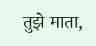तुझे माता,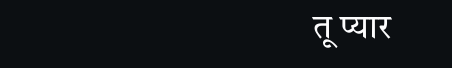तू प्यार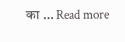का … Read more